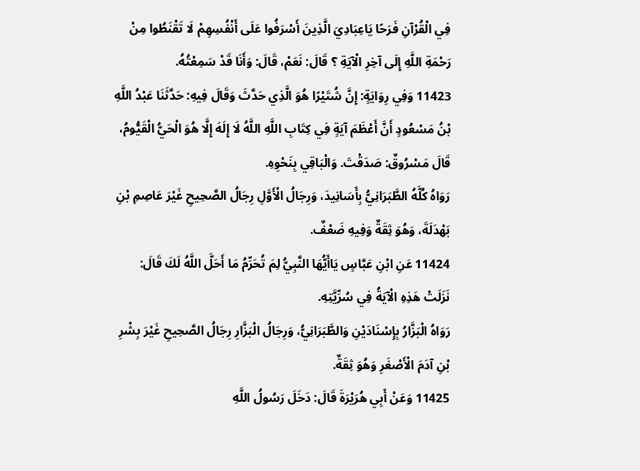فِي الْقُرْآنِ فَرَحًا يَاعِبَادِيَ الَّذِينَ أَسْرَفُوا عَلَى أَنْفُسِهِمْ لَا تَقْنَطُوا مِنْ رَحْمَةِ اللَّهِ إِلَى آخِرِ الْآيَةِ ؟ قَالَ: نَعَمْ، قَالَ: وَأَنَا قَدْ سَمِعْتُهُ.
11423 وَفِي رِوَايَةٍ: إِنَّ شُتَيْرًا هُوَ الَّذِي حَدَّثَ وَقَالَ فِيهِ: حَدَّثَنَا عَبْدُ اللَّهِ بْنُ مَسْعُودٍ أَنَّ أَعْظَمَ آيَةٍ فِي كِتَابِ اللَّهِ اللَّهُ لَا إِلَهَ إِلَّا هُوَ الْحَيُّ الْقَيُّومُ، قَالَ مَسْرُوقٌ: صَدَقْتَ. وَالْبَاقِي بِنَحْوِهِ.
رَوَاهُ كُلَّهُ الطَّبَرَانِيُّ بِأَسَانِيدَ، وَرِجَالُ الْأَوَّلِ رِجَالُ الصَّحِيحِ غَيْرَ عَاصِمِ بْنِ بَهْدَلَةَ، وَهُوَ ثِقَةٌ وَفِيهِ ضَعْفٌ.
11424 عَنِ ابْنِ عَبَّاسٍ يَاأَيُّهَا النَّبِيُّ لِمَ تُحَرِّمُ مَا أَحَلَّ اللَّهُ لَكَ قَالَ: نَزَلَتْ هَذِهِ الْآيَةُ فِي سُرِّيَّتِهِ.
رَوَاهُ الْبَزَّارُ بِإِسْنَادَيْنِ وَالطَّبَرَانِيُّ، وَرِجَالُ الْبَزَّارِ رِجَالُ الصَّحِيحِ غَيْرَ بِشْرِ بْنِ آدَمَ الْأَصْغَرِ وَهُوَ ثِقَةٌ.
11425 وَعَنْ أَبِي هُرَيْرَةَ قَالَ: دَخَلَ رَسُولُ اللَّهِ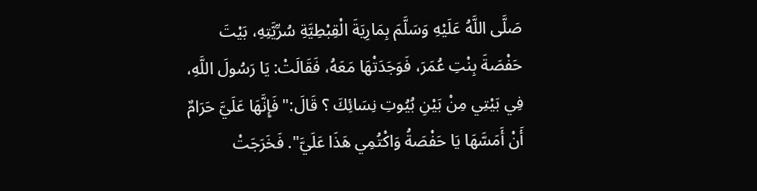صَلَّى اللَّهُ عَلَيْهِ وَسَلَّمَ بِمَارِيَةَ الْقِبْطِيَّةِ سُرِّيَّتِهِ، بَيْتَ حَفْصَةَ بِنْتِ عُمَرَ، فَوَجَدَتْهَا مَعَهُ، فَقَالَتْ: يَا رَسُولَ اللَّهِ، فِي بَيْتِي مِنْ بَيْنِ بُيُوتِ نِسَائِكَ ؟ قَالَ:"فَإِنَّهَا عَلَيَّ حَرَامٌ أَنْ أَمَسَّهَا يَا حَفْصَةُ وَاكْتُمِي هَذَا عَلَيَّ". فَخَرَجَتْ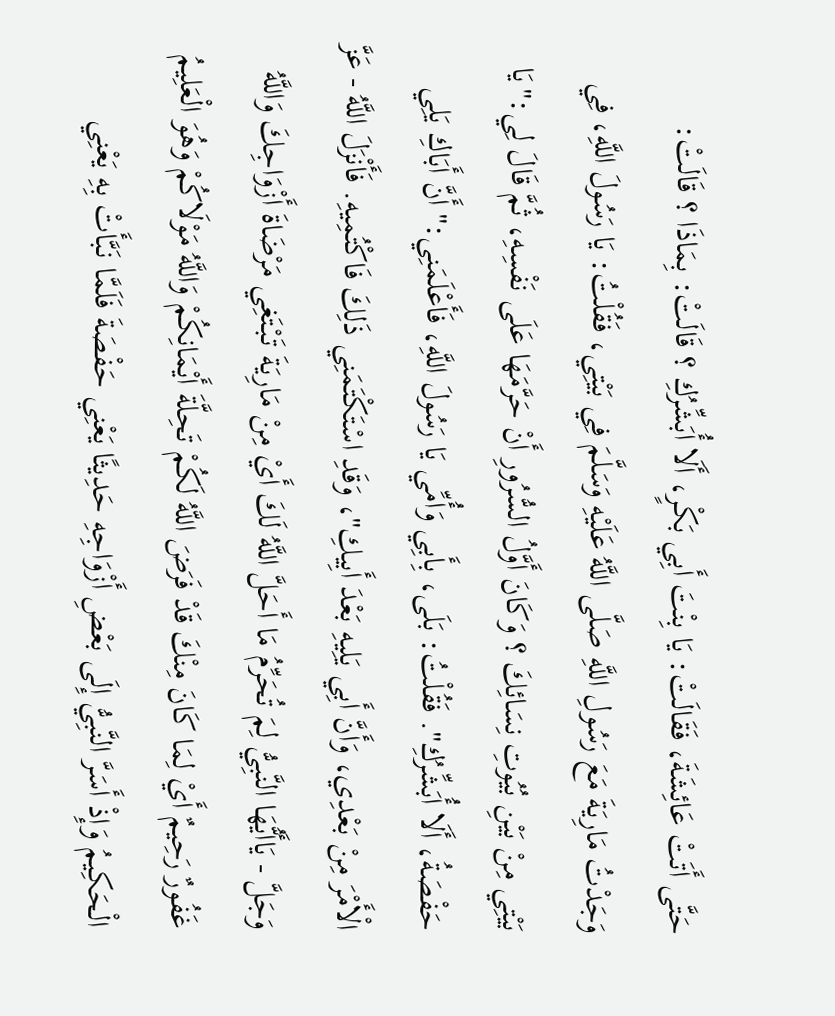حَتَّى أَتَتْ عَائِشَةَ، فَقَالَتْ: يَا بِنْتَ أَبِي بَكْرٍ، أَلَا أُبَشِّرُكِ ؟ قَالَتْ: بِمَاذَا ؟ قَالَتْ: وَجَدْتُ مَارِيَةَ مَعَ رَسُولِ اللَّهِ صَلَّى اللَّهُ عَلَيْهِ وَسَلَّمَ فِي بَيْتِي، فَقُلْتُ: يَا رَسُولَ اللَّهِ، فِي بَيْتِي مِنْ بَيْنِ بُيُوتِ نِسَائِكَ ؟ وَكَانَ أَوَّلُ السُّرُورِ أَنْ حَرَّمَهَا عَلَى نَفْسِهِ، ثُمَّ قَالَ لِي:"يَا حَفْصَةُ، أَلَا أُبَشِّرُكِ". فَقُلْتُ: بَلَى، بِأَبِي وَأُمِّي يَا رَسُولَ اللَّهِ، فَأَعْلَمَنِي:"أَنَّ أَبَاكِ يَلِي الْأَمْرَ مِنْ بَعْدِي، وَأَنَّ أَبِي يَلِيهِ بَعْدَ أَبِيكِ"، وَقَدِ اسْتَكْتَمَنِي ذَلِكَ فَاكْتُمِيهِ. فَأَنْزَلَ اللَّهُ - عَزَّ وَجَلَّ - يَاأَيُّهَا النَّبِيُّ لِمَ تُحَرِّمُ مَا أَحَلَّ اللَّهُ لَكَ أَيْ مِنْ مَارِيَةَ تَبْتَغِي مَرْضَاةَ أَزْوَاجِكَ وَاللَّهُ غَفُورٌ رَحِيمٌ أَيْ لِمَا كَانَ مِنْكَ قَدْ فَرَضَ اللَّهُ لَكُمْ تَحِلَّةَ أَيْمَانِكُمْ وَاللَّهُ مَوْلَاكُمْ وَهُوَ الْعَلِيمُ الْحَكِيمُ وَإِذْ أَسَرَّ النَّبِيُّ إِلَى بَعْضِ أَزْوَاجِهِ حَدِيثًا يَعْنِي حَفْصَةَ فَلَمَّا نَبَّأَتْ بِهِ يَعْنِي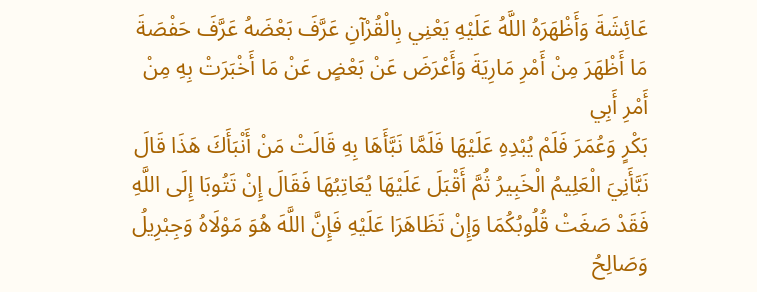عَائِشَةَ وَأَظْهَرَهُ اللَّهُ عَلَيْهِ يَعْنِي بِالْقُرْآنِ عَرَّفَ بَعْضَهُ عَرَّفَ حَفْصَةَ مَا أَظْهَرَ مِنْ أَمْرِ مَارِيَةَ وَأَعْرَضَ عَنْ بَعْضٍ عَنْ مَا أَخْبَرَتْ بِهِ مِنْ أَمْرِ أَبِي
بَكْرٍ وَعُمَرَ فَلَمْ يُبْدِهِ عَلَيْهَا فَلَمَّا نَبَّأَهَا بِهِ قَالَتْ مَنْ أَنْبَأَكَ هَذَا قَالَ نَبَّأَنِيَ الْعَلِيمُ الْخَبِيرُ ثُمَّ أَقْبَلَ عَلَيْهَا يُعَاتِبُهَا فَقَالَ إِنْ تَتُوبَا إِلَى اللَّهِ فَقَدْ صَغَتْ قُلُوبُكُمَا وَإِنْ تَظَاهَرَا عَلَيْهِ فَإِنَّ اللَّهَ هُوَ مَوْلَاهُ وَجِبْرِيلُ وَصَالِحُ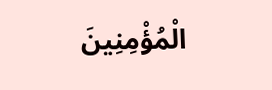الْمُؤْمِنِينَ